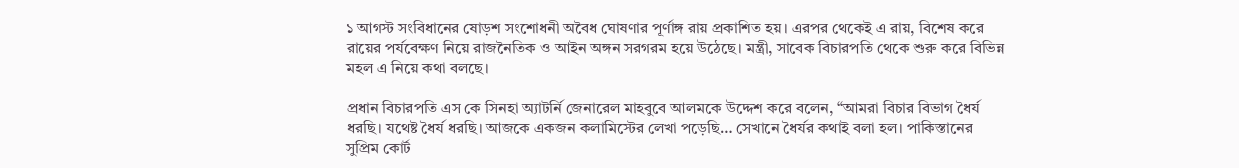১ আগস্ট সংবিধানের ষোড়শ সংশোধনী অবৈধ ঘোষণার পূর্ণাঙ্গ রায় প্রকাশিত হয়। এরপর থেকেই এ রায়, বিশেষ করে রায়ের পর্যবেক্ষণ নিয়ে রাজনৈতিক ও আইন অঙ্গন সরগরম হয়ে উঠেছে। মন্ত্রী, সাবেক বিচারপতি থেকে শুরু করে বিভিন্ন মহল এ নিয়ে কথা বলছে।

প্রধান বিচারপতি এস কে সিনহা অ্যাটর্নি জেনারেল মাহবুবে আলমকে উদ্দেশ করে বলেন, “আমরা বিচার বিভাগ ধৈর্য ধরছি। যথেষ্ট ধৈর্য ধরছি। আজকে একজন কলামিস্টের লেখা পড়েছি… সেখানে ধৈর্যর কথাই বলা হল। পাকিস্তানের সুপ্রিম কোর্ট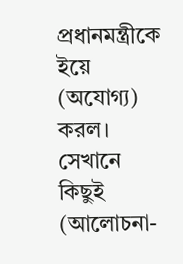প্রধানমন্ত্রীকে ইয়ে (অযোগ্য) করল। সেখানে কিছুই (আলোচনা-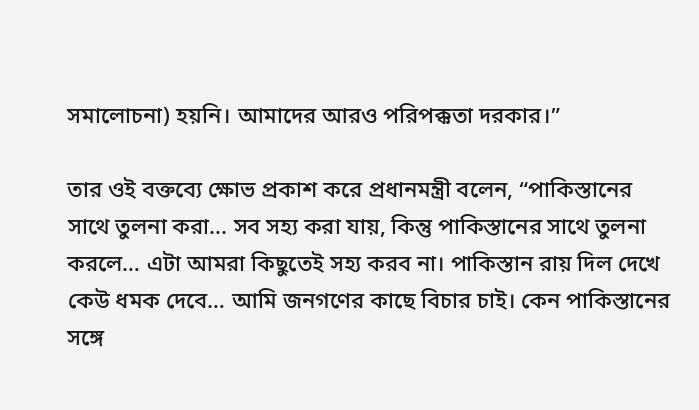সমালোচনা) হয়নি। আমাদের আরও পরিপক্কতা দরকার।”

তার ওই বক্তব্যে ক্ষোভ প্রকাশ করে প্রধানমন্ত্রী বলেন, “পাকিস্তানের সাথে তুলনা করা... সব সহ্য করা যায়, কিন্তু পাকিস্তানের সাথে তুলনা করলে… এটা আমরা কিছুতেই সহ্য করব না। পাকিস্তান রায় দিল দেখে কেউ ধমক দেবে… আমি জনগণের কাছে বিচার চাই। কেন পাকিস্তানের সঙ্গে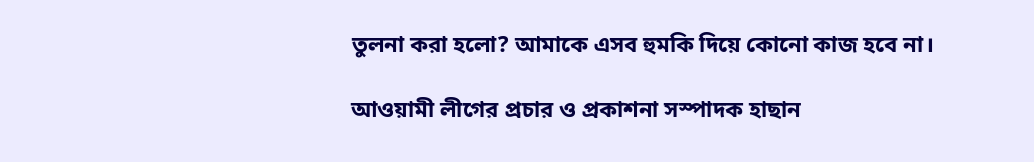তুলনা করা হলো? আমাকে এসব হুমকি দিয়ে কোনো কাজ হবে না।

আওয়ামী লীগের প্রচার ও প্রকাশনা সস্পাদক হাছান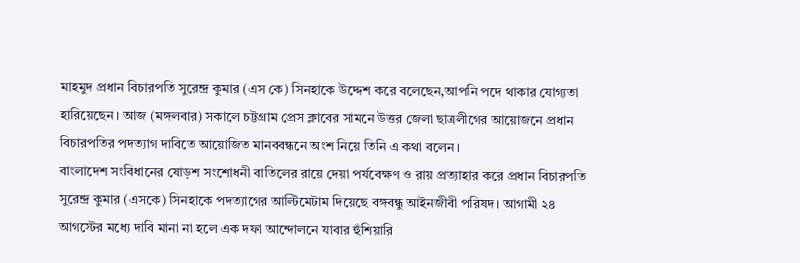মাহমুদ প্রধান বিচারপতি সুরেন্দ্র কুমার (এস কে) সিনহাকে উদ্দেশ করে বলেছেন,আপনি পদে থাকার যোগ্যতা হারিয়েছেন। আজ (মঙ্গলবার) সকালে চট্টগ্রাম প্রেস ক্লাবের সামনে উত্তর জেলা ছাত্রলীগের আয়োজনে প্রধান বিচারপতির পদত্যাগ দাবিতে আয়োজিত মানববন্ধনে অংশ নিয়ে তিনি এ কথা বলেন।
বাংলাদেশ সংবিধানের ষোড়শ সংশোধনী বাতিলের রায়ে দেয়া পর্যবেক্ষণ ও রায় প্রত্যাহার করে প্রধান বিচারপতি সুরেন্দ্র কুমার (এসকে) সিনহাকে পদত্যাগের আল্টিমেটাম দিয়েছে বঙ্গবন্ধু আইনজীবী পরিষদ। আগামী ২৪ আগস্টের মধ্যে দাবি মানা না হলে এক দফা আন্দোলনে যাবার হুঁশিয়ারি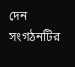দেন সংগঠনটির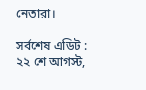নেতারা।

সর্বশেষ এডিট : ২২ শে আগস্ট,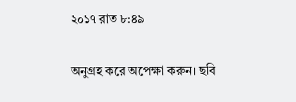২০১৭ রাত ৮:৪৯

অনুগ্রহ করে অপেক্ষা করুন। ছবি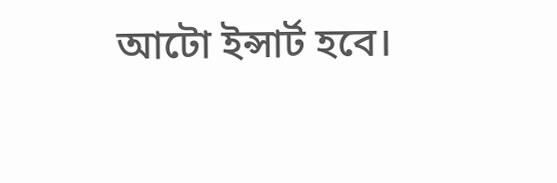আটো ইন্সার্ট হবে।